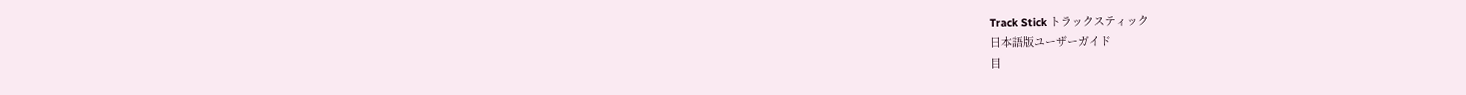Track Stick トラックスティック
日本語版ユーザーガイド
目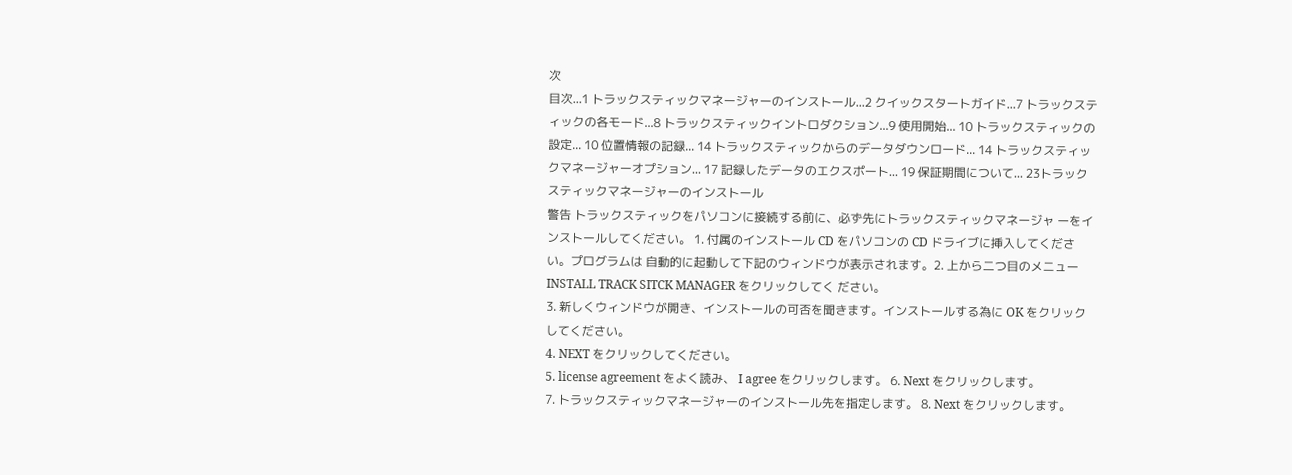次
目次...1 トラックスティックマネージャーのインストール...2 クイックスタートガイド...7 トラックスティックの各モード...8 トラックスティックイントロダクション...9 使用開始... 10 トラックスティックの設定... 10 位置情報の記録... 14 トラックスティックからのデータダウンロード... 14 トラックスティックマネージャーオプション... 17 記録したデータのエクスポート... 19 保証期間について... 23トラックスティックマネージャーのインストール
警告 トラックスティックをパソコンに接続する前に、必ず先にトラックスティックマネージャ ーをインストールしてください。 1. 付属のインストール CD をパソコンの CD ドライブに挿入してください。プログラムは 自動的に起動して下記のウィンドウが表示されます。2. 上から二つ目のメニュー INSTALL TRACK SITCK MANAGER をクリックしてく ださい。
3. 新しくウィンドウが開き、インストールの可否を聞きます。インストールする為に OK をクリックしてください。
4. NEXT をクリックしてください。
5. license agreement をよく読み、 I agree をクリックします。 6. Next をクリックします。
7. トラックスティックマネージャーのインストール先を指定します。 8. Next をクリックします。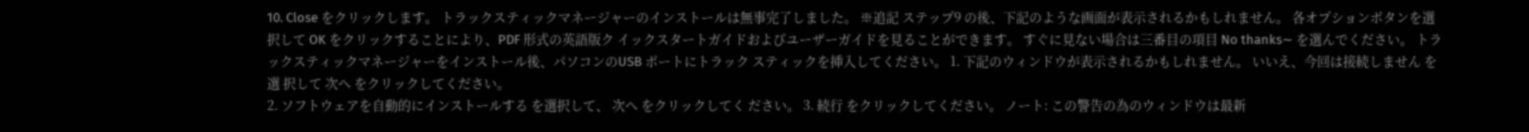10. Close をクリックします。 トラックスティックマネージャーのインストールは無事完了しました。 ※追記 ステップ9 の後、下記のような画面が表示されるかもしれません。 各オプションボタンを選択して OK をクリックすることにより、PDF 形式の英語版ク イックスタートガイドおよびユーザーガイドを見ることができます。 すぐに見ない場合は三番目の項目 No thanks∼ を選んでください。 トラックスティックマネージャーをインストール後、パソコンのUSB ポートにトラック スティックを挿入してください。 1. 下記のウィンドウが表示されるかもしれません。 いいえ、今回は接続しません を選 択して 次へ をクリックしてください。
2. ソフトウェアを自動的にインストールする を選択して、 次へ をクリックしてく ださい。 3. 続行 をクリックしてください。 ノート: この警告の為のウィンドウは最新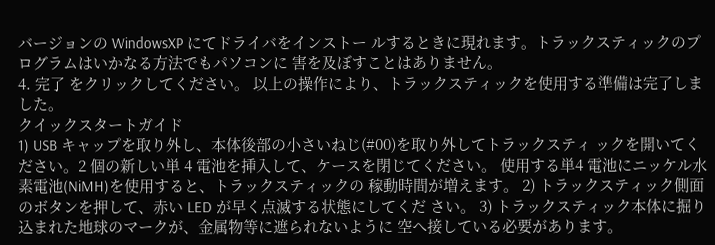バージョンの WindowsXP にてドライバをインストー ルするときに現れます。トラックスティックのプログラムはいかなる方法でもパソコンに 害を及ぼすことはありません。
4. 完了 をクリックしてください。 以上の操作により、トラックスティックを使用する準備は完了しました。
クイックスタートガイド
1) USB キャップを取り外し、本体後部の小さいねじ(#00)を取り外してトラックスティ ックを開いてください。2 個の新しい単 4 電池を挿入して、ケースを閉じてください。 使用する単4 電池にニッケル水素電池(NiMH)を使用すると、トラックスティックの 稼動時間が増えます。 2) トラックスティック側面のボタンを押して、赤い LED が早く点滅する状態にしてくだ さい。 3) トラックスティック本体に掘り込まれた地球のマークが、金属物等に遮られないように 空へ接している必要があります。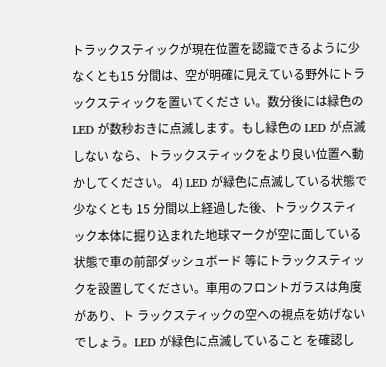トラックスティックが現在位置を認識できるように少 なくとも15 分間は、空が明確に見えている野外にトラックスティックを置いてくださ い。数分後には緑色のLED が数秒おきに点滅します。もし緑色の LED が点滅しない なら、トラックスティックをより良い位置へ動かしてください。 4) LED が緑色に点滅している状態で少なくとも 15 分間以上経過した後、トラックスティ ック本体に掘り込まれた地球マークが空に面している状態で車の前部ダッシュボード 等にトラックスティックを設置してください。車用のフロントガラスは角度があり、ト ラックスティックの空への視点を妨げないでしょう。LED が緑色に点滅していること を確認し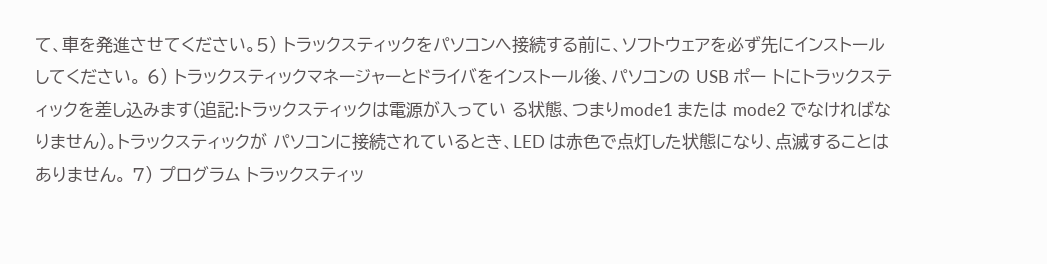て、車を発進させてください。5) トラックスティックをパソコンへ接続する前に、ソフトウェアを必ず先にインストール してください。 6) トラックスティックマネージャーとドライバをインストール後、パソコンの USB ポー トにトラックスティックを差し込みます(追記:トラックスティックは電源が入ってい る状態、つまりmode1 または mode2 でなければなりません)。トラックスティックが パソコンに接続されているとき、LED は赤色で点灯した状態になり、点滅することは ありません。 7) プログラム トラックスティッ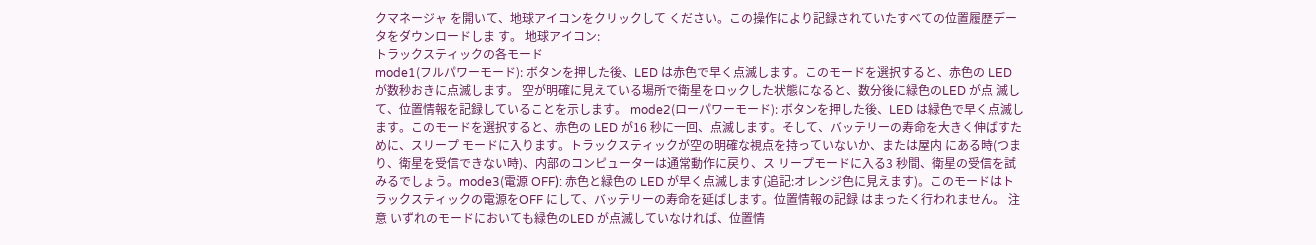クマネージャ を開いて、地球アイコンをクリックして ください。この操作により記録されていたすべての位置履歴データをダウンロードしま す。 地球アイコン:
トラックスティックの各モード
mode1(フルパワーモード): ボタンを押した後、LED は赤色で早く点滅します。このモードを選択すると、赤色の LED が数秒おきに点滅します。 空が明確に見えている場所で衛星をロックした状態になると、数分後に緑色のLED が点 滅して、位置情報を記録していることを示します。 mode2(ローパワーモード): ボタンを押した後、LED は緑色で早く点滅します。このモードを選択すると、赤色の LED が16 秒に一回、点滅します。そして、バッテリーの寿命を大きく伸ばすために、スリープ モードに入ります。トラックスティックが空の明確な視点を持っていないか、または屋内 にある時(つまり、衛星を受信できない時)、内部のコンピューターは通常動作に戻り、ス リープモードに入る3 秒間、衛星の受信を試みるでしょう。mode3(電源 OFF): 赤色と緑色の LED が早く点滅します(追記:オレンジ色に見えます)。このモードはト ラックスティックの電源をOFF にして、バッテリーの寿命を延ばします。位置情報の記録 はまったく行われません。 注意 いずれのモードにおいても緑色のLED が点滅していなければ、位置情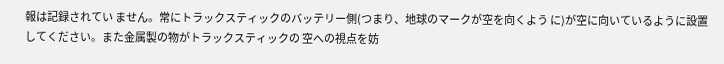報は記録されてい ません。常にトラックスティックのバッテリー側(つまり、地球のマークが空を向くよう に)が空に向いているように設置してください。また金属製の物がトラックスティックの 空への視点を妨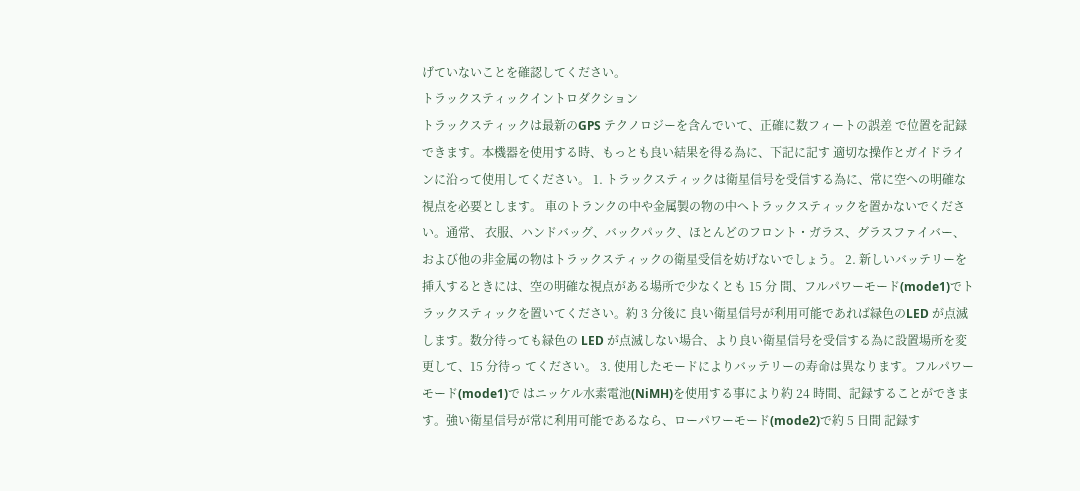げていないことを確認してください。
トラックスティックイントロダクション
トラックスティックは最新のGPS テクノロジーを含んでいて、正確に数フィートの誤差 で位置を記録できます。本機器を使用する時、もっとも良い結果を得る為に、下記に記す 適切な操作とガイドラインに沿って使用してください。 1. トラックスティックは衛星信号を受信する為に、常に空への明確な視点を必要とします。 車のトランクの中や金属製の物の中へトラックスティックを置かないでください。通常、 衣服、ハンドバッグ、バックパック、ほとんどのフロント・ガラス、グラスファイバー、 および他の非金属の物はトラックスティックの衛星受信を妨げないでしょう。 2. 新しいバッテリーを挿入するときには、空の明確な視点がある場所で少なくとも 15 分 間、フルパワーモード(mode1)でトラックスティックを置いてください。約 3 分後に 良い衛星信号が利用可能であれば緑色のLED が点滅します。数分待っても緑色の LED が点滅しない場合、より良い衛星信号を受信する為に設置場所を変更して、15 分待っ てください。 3. 使用したモードによりバッテリーの寿命は異なります。フルパワーモード(mode1)で はニッケル水素電池(NiMH)を使用する事により約 24 時間、記録することができま す。強い衛星信号が常に利用可能であるなら、ローパワーモード(mode2)で約 5 日間 記録す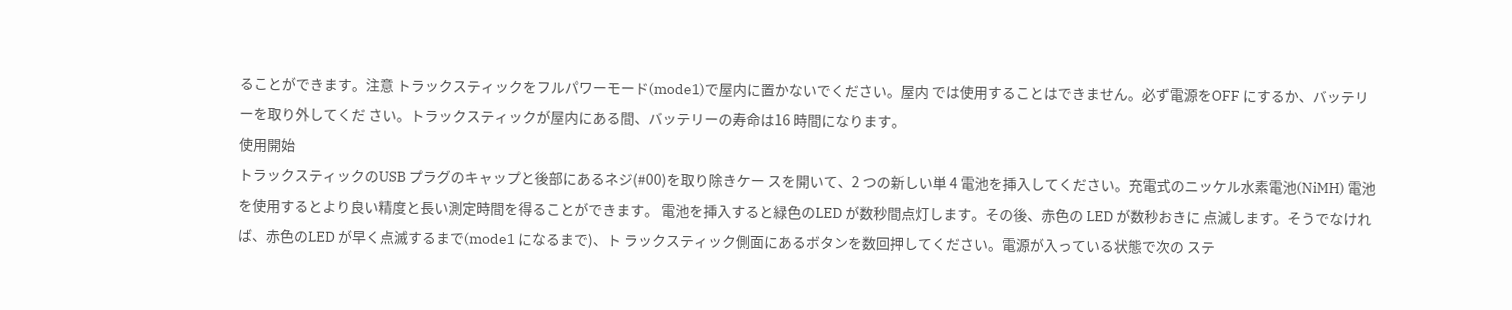ることができます。注意 トラックスティックをフルパワーモード(mode1)で屋内に置かないでください。屋内 では使用することはできません。必ず電源をOFF にするか、バッテリーを取り外してくだ さい。トラックスティックが屋内にある間、バッテリーの寿命は16 時間になります。
使用開始
トラックスティックのUSB プラグのキャップと後部にあるネジ(#00)を取り除きケー スを開いて、2 つの新しい単 4 電池を挿入してください。充電式のニッケル水素電池(NiMH) 電池を使用するとより良い精度と長い測定時間を得ることができます。 電池を挿入すると緑色のLED が数秒間点灯します。その後、赤色の LED が数秒おきに 点滅します。そうでなければ、赤色のLED が早く点滅するまで(mode1 になるまで)、ト ラックスティック側面にあるボタンを数回押してください。電源が入っている状態で次の ステ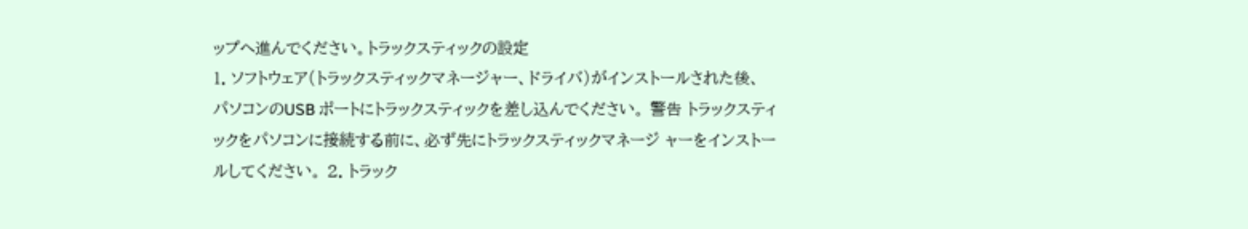ップへ進んでください。トラックスティックの設定
1. ソフトウェア(トラックスティックマネージャー、ドライバ)がインストールされた後、 パソコンのUSB ポートにトラックスティックを差し込んでください。 警告 トラックスティックをパソコンに接続する前に、必ず先にトラックスティックマネージ ャーをインストールしてください。 2. トラック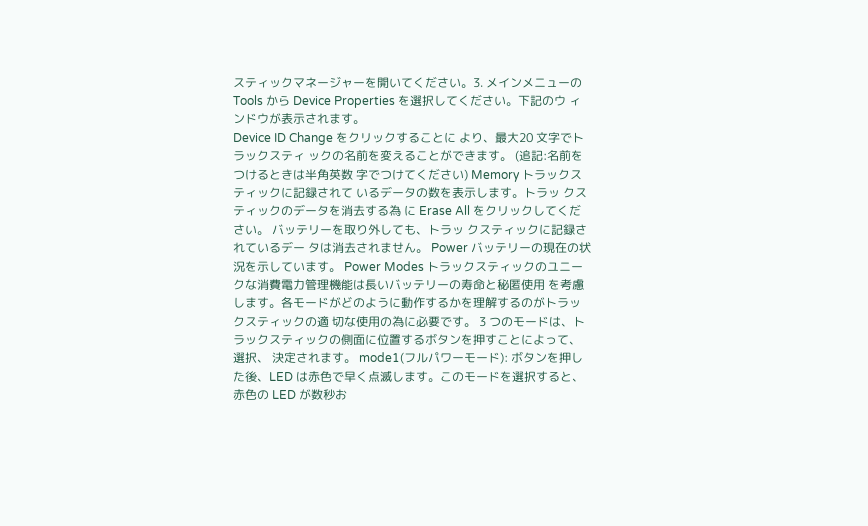スティックマネージャーを開いてください。3. メインメニューの Tools から Device Properties を選択してください。下記のウ ィンドウが表示されます。
Device ID Change をクリックすることに より、最大20 文字でトラックスティ ックの名前を変えることができます。 (追記:名前をつけるときは半角英数 字でつけてください) Memory トラックスティックに記録されて いるデータの数を表示します。トラッ クスティックのデータを消去する為 に Erase All をクリックしてくだ さい。 バッテリーを取り外しても、トラッ クスティックに記録されているデー タは消去されません。 Power バッテリーの現在の状況を示しています。 Power Modes トラックスティックのユニークな消費電力管理機能は長いバッテリーの寿命と秘匿使用 を考慮します。各モードがどのように動作するかを理解するのがトラックスティックの適 切な使用の為に必要です。 3 つのモードは、トラックスティックの側面に位置するボタンを押すことによって、選択、 決定されます。 mode1(フルパワーモード): ボタンを押した後、LED は赤色で早く点滅します。このモードを選択すると、赤色の LED が数秒お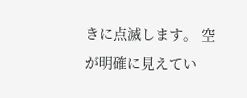きに点滅します。 空が明確に見えてい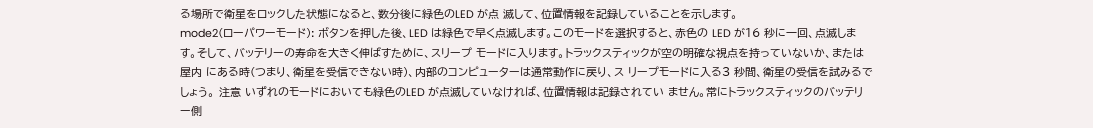る場所で衛星をロックした状態になると、数分後に緑色のLED が点 滅して、位置情報を記録していることを示します。
mode2(ローパワーモード): ボタンを押した後、LED は緑色で早く点滅します。このモードを選択すると、赤色の LED が16 秒に一回、点滅します。そして、バッテリーの寿命を大きく伸ばすために、スリープ モードに入ります。トラックスティックが空の明確な視点を持っていないか、または屋内 にある時(つまり、衛星を受信できない時)、内部のコンピューターは通常動作に戻り、ス リープモードに入る3 秒間、衛星の受信を試みるでしょう。 注意 いずれのモードにおいても緑色のLED が点滅していなければ、位置情報は記録されてい ません。常にトラックスティックのバッテリー側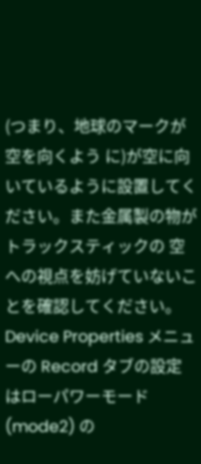(つまり、地球のマークが空を向くよう に)が空に向いているように設置してください。また金属製の物がトラックスティックの 空への視点を妨げていないことを確認してください。
Device Properties メニューの Record タブの設定はローパワーモード(mode2) の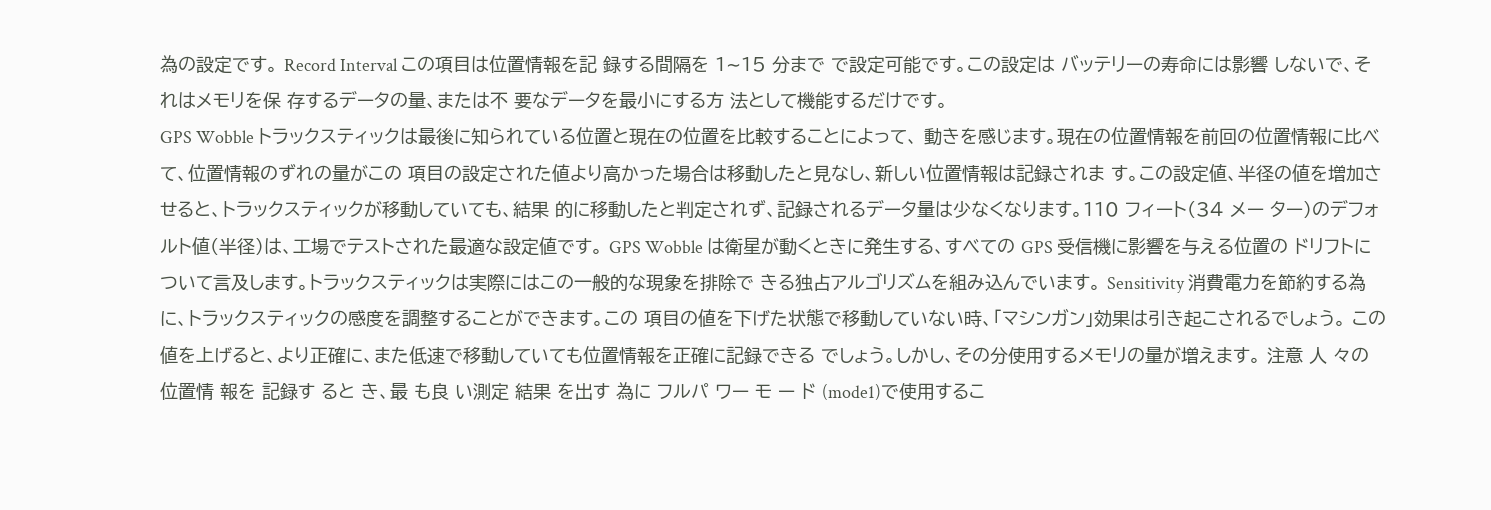為の設定です。 Record Interval この項目は位置情報を記 録する間隔を 1∼15 分まで で設定可能です。この設定は バッテリーの寿命には影響 しないで、それはメモリを保 存するデータの量、または不 要なデータを最小にする方 法として機能するだけです。
GPS Wobble トラックスティックは最後に知られている位置と現在の位置を比較することによって、 動きを感じます。現在の位置情報を前回の位置情報に比べて、位置情報のずれの量がこの 項目の設定された値より高かった場合は移動したと見なし、新しい位置情報は記録されま す。この設定値、半径の値を増加させると、トラックスティックが移動していても、結果 的に移動したと判定されず、記録されるデータ量は少なくなります。110 フィート(34 メー ター)のデフォルト値(半径)は、工場でテストされた最適な設定値です。 GPS Wobble は衛星が動くときに発生する、すべての GPS 受信機に影響を与える位置の ドリフトについて言及します。トラックスティックは実際にはこの一般的な現象を排除で きる独占アルゴリズムを組み込んでいます。 Sensitivity 消費電力を節約する為に、トラックスティックの感度を調整することができます。この 項目の値を下げた状態で移動していない時、「マシンガン」効果は引き起こされるでしょう。 この値を上げると、より正確に、また低速で移動していても位置情報を正確に記録できる でしょう。しかし、その分使用するメモリの量が増えます。 注意 人 々の 位置情 報を 記録す ると き、最 も良 い測定 結果 を出す 為に フルパ ワー モ ー ド (mode1)で使用するこ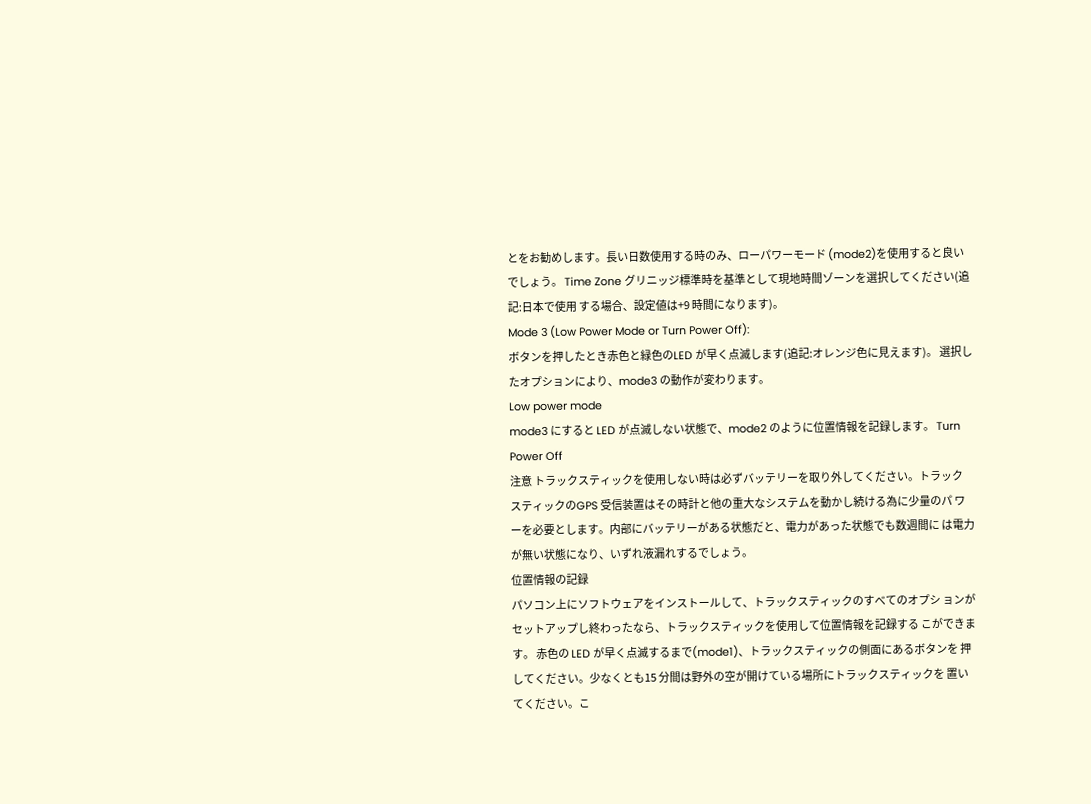とをお勧めします。長い日数使用する時のみ、ローパワーモード (mode2)を使用すると良いでしょう。 Time Zone グリニッジ標準時を基準として現地時間ゾーンを選択してください(追記:日本で使用 する場合、設定値は+9 時間になります)。
Mode 3 (Low Power Mode or Turn Power Off):
ボタンを押したとき赤色と緑色のLED が早く点滅します(追記:オレンジ色に見えます)。 選択したオプションにより、mode3 の動作が変わります。
Low power mode
mode3 にすると LED が点滅しない状態で、mode2 のように位置情報を記録します。 Turn Power Off
注意 トラックスティックを使用しない時は必ずバッテリーを取り外してください。トラック スティックのGPS 受信装置はその時計と他の重大なシステムを動かし続ける為に少量のパ ワーを必要とします。内部にバッテリーがある状態だと、電力があった状態でも数週間に は電力が無い状態になり、いずれ液漏れするでしょう。
位置情報の記録
パソコン上にソフトウェアをインストールして、トラックスティックのすべてのオプシ ョンがセットアップし終わったなら、トラックスティックを使用して位置情報を記録する こができます。 赤色の LED が早く点滅するまで(mode1)、トラックスティックの側面にあるボタンを 押してください。少なくとも15 分間は野外の空が開けている場所にトラックスティックを 置いてください。こ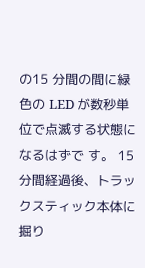の15 分間の間に緑色の LED が数秒単位で点滅する状態になるはずで す。 15 分間経過後、トラックスティック本体に掘り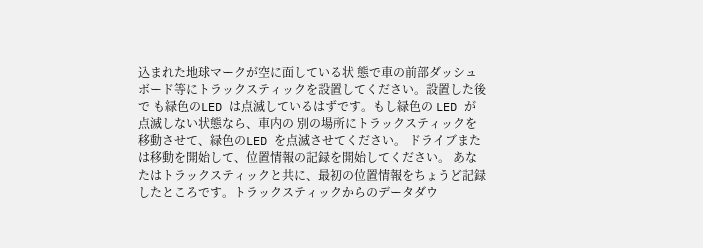込まれた地球マークが空に面している状 態で車の前部ダッシュボード等にトラックスティックを設置してください。設置した後で も緑色のLED は点滅しているはずです。もし緑色の LED が点滅しない状態なら、車内の 別の場所にトラックスティックを移動させて、緑色のLED を点滅させてください。 ドライブまたは移動を開始して、位置情報の記録を開始してください。 あなたはトラックスティックと共に、最初の位置情報をちょうど記録したところです。トラックスティックからのデータダウ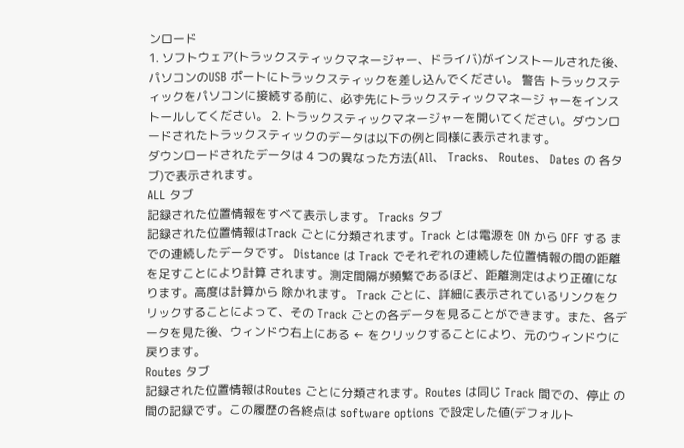ンロード
1. ソフトウェア(トラックスティックマネージャー、ドライバ)がインストールされた後、 パソコンのUSB ポートにトラックスティックを差し込んでください。 警告 トラックスティックをパソコンに接続する前に、必ず先にトラックスティックマネージ ャーをインストールしてください。 2. トラックスティックマネージャーを開いてください。ダウンロードされたトラックスティックのデータは以下の例と同様に表示されます。
ダウンロードされたデータは 4 つの異なった方法(All、 Tracks、 Routes、 Dates の 各タブ)で表示されます。
ALL タブ
記録された位置情報をすべて表示します。 Tracks タブ
記録された位置情報はTrack ごとに分類されます。Track とは電源を ON から OFF する までの連続したデータです。 Distance は Track でそれぞれの連続した位置情報の間の距離を足すことにより計算 されます。測定間隔が頻繁であるほど、距離測定はより正確になります。高度は計算から 除かれます。 Track ごとに、詳細に表示されているリンクをクリックすることによって、その Track ごとの各データを見ることができます。また、各データを見た後、ウィンドウ右上にある ← をクリックすることにより、元のウィンドウに戻ります。
Routes タブ
記録された位置情報はRoutes ごとに分類されます。Routes は同じ Track 間での、停止 の間の記録です。この履歴の各終点は software options で設定した値(デフォルト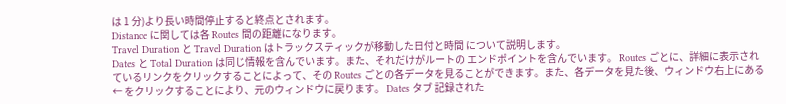は 1 分)より長い時間停止すると終点とされます。
Distance に関しては各 Routes 間の距離になります。
Travel Duration と Travel Duration はトラックスティックが移動した日付と時間 について説明します。
Dates と Total Duration は同じ情報を含んでいます。また、それだけがルートの エンドポイントを含んでいます。 Routes ごとに、詳細に表示されているリンクをクリックすることによって、その Routes ごとの各データを見ることができます。また、各データを見た後、ウィンドウ右上にある ← をクリックすることにより、元のウィンドウに戻ります。 Dates タブ 記録された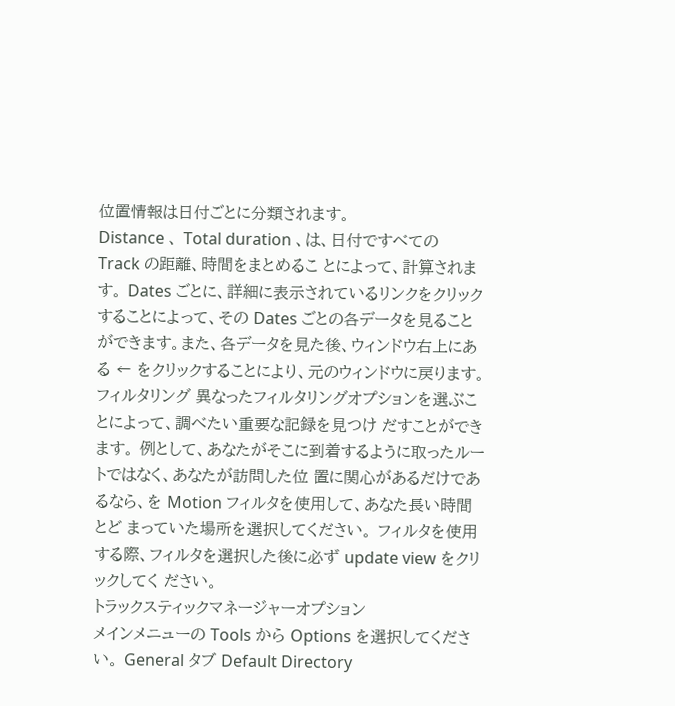位置情報は日付ごとに分類されます。
Distance 、 Total duration 、は、日付ですべての Track の距離、時間をまとめるこ とによって、計算されます。 Dates ごとに、詳細に表示されているリンクをクリックすることによって、その Dates ごとの各データを見ることができます。また、各データを見た後、ウィンドウ右上にある ← をクリックすることにより、元のウィンドウに戻ります。 フィルタリング 異なったフィルタリングオプションを選ぶことによって、調べたい重要な記録を見つけ だすことができます。 例として、あなたがそこに到着するように取ったルートではなく、あなたが訪問した位 置に関心があるだけであるなら、を Motion フィルタを使用して、あなた長い時間とど まっていた場所を選択してください。 フィルタを使用する際、フィルタを選択した後に必ず update view をクリックしてく ださい。
トラックスティックマネージャーオプション
メインメニューの Tools から Options を選択してください。 General タブ Default Directory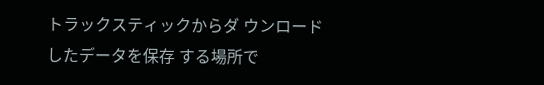トラックスティックからダ ウンロードしたデータを保存 する場所で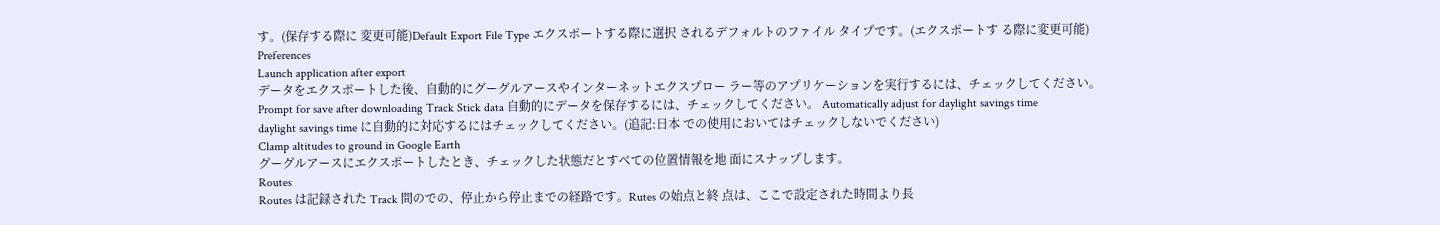す。(保存する際に 変更可能)Default Export File Type エクスポートする際に選択 されるデフォルトのファイル タイプです。(エクスポートす る際に変更可能)
Preferences
Launch application after export
データをエクスポートした後、自動的にグーグルアースやインターネットエクスプロー ラー等のアプリケーションを実行するには、チェックしてください。
Prompt for save after downloading Track Stick data 自動的にデータを保存するには、チェックしてください。 Automatically adjust for daylight savings time
daylight savings time に自動的に対応するにはチェックしてください。(追記:日本 での使用においてはチェックしないでください)
Clamp altitudes to ground in Google Earth
グーグルアースにエクスポートしたとき、チェックした状態だとすべての位置情報を地 面にスナップします。
Routes
Routes は記録された Track 間のでの、停止から停止までの経路です。Rutes の始点と終 点は、ここで設定された時間より長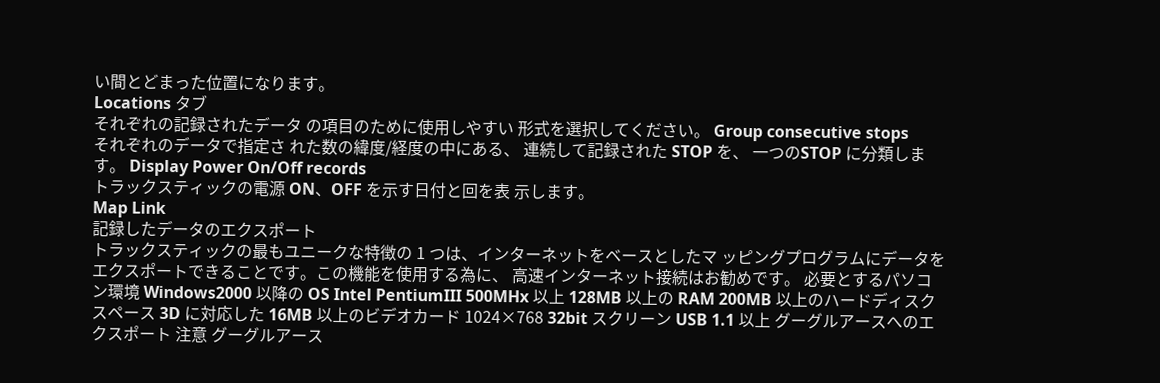い間とどまった位置になります。
Locations タブ
それぞれの記録されたデータ の項目のために使用しやすい 形式を選択してください。 Group consecutive stops
それぞれのデータで指定さ れた数の緯度/経度の中にある、 連続して記録された STOP を、 一つのSTOP に分類します。 Display Power On/Off records
トラックスティックの電源 ON、OFF を示す日付と回を表 示します。
Map Link
記録したデータのエクスポート
トラックスティックの最もユニークな特徴の 1 つは、インターネットをベースとしたマ ッピングプログラムにデータをエクスポートできることです。この機能を使用する為に、 高速インターネット接続はお勧めです。 必要とするパソコン環境 Windows2000 以降の OS Intel PentiumIII 500MHx 以上 128MB 以上の RAM 200MB 以上のハードディスクスペース 3D に対応した 16MB 以上のビデオカード 1024×768 32bit スクリーン USB 1.1 以上 グーグルアースへのエクスポート 注意 グーグルアース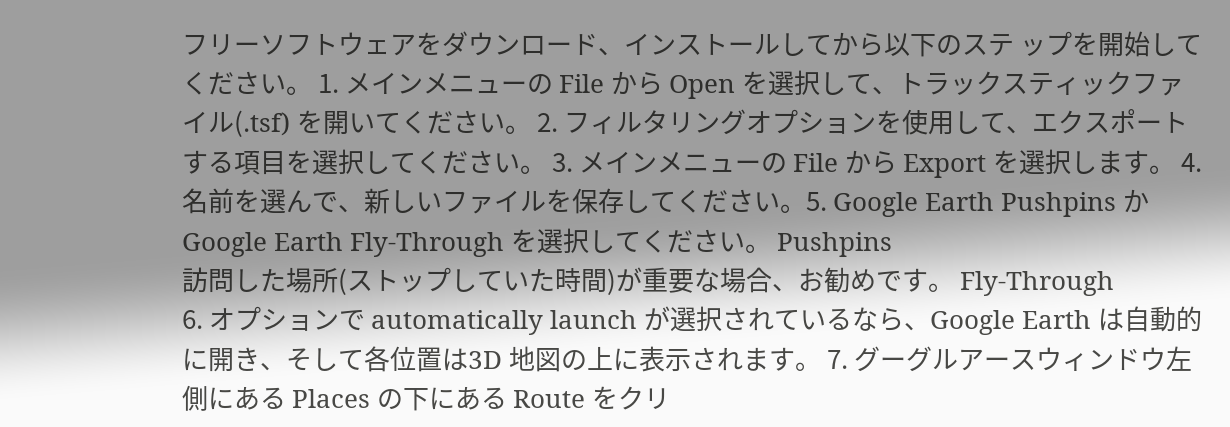フリーソフトウェアをダウンロード、インストールしてから以下のステ ップを開始してください。 1. メインメニューの File から Open を選択して、トラックスティックファイル(.tsf) を開いてください。 2. フィルタリングオプションを使用して、エクスポートする項目を選択してください。 3. メインメニューの File から Export を選択します。 4. 名前を選んで、新しいファイルを保存してください。5. Google Earth Pushpins か Google Earth Fly-Through を選択してください。 Pushpins
訪問した場所(ストップしていた時間)が重要な場合、お勧めです。 Fly-Through
6. オプションで automatically launch が選択されているなら、Google Earth は自動的 に開き、そして各位置は3D 地図の上に表示されます。 7. グーグルアースウィンドウ左側にある Places の下にある Route をクリ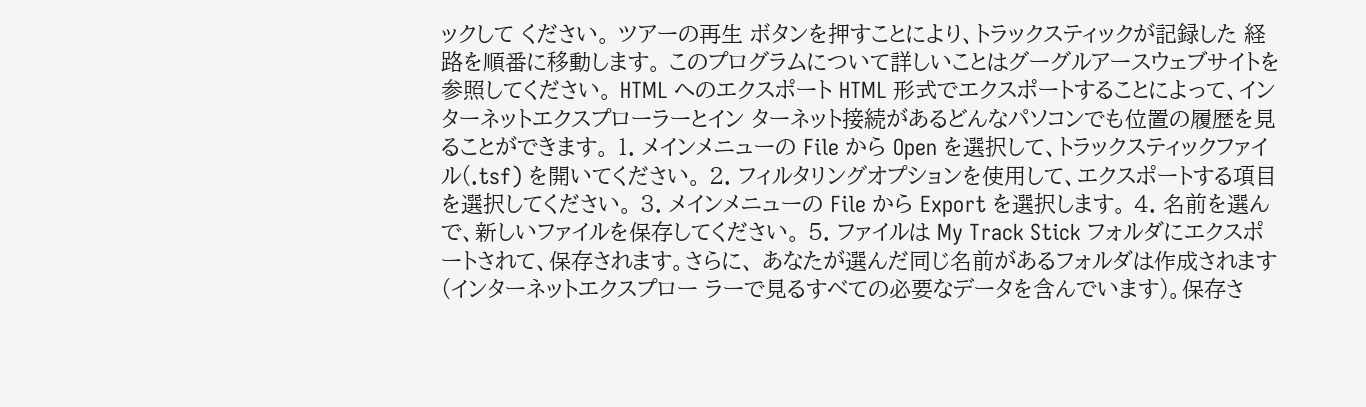ックして ください。 ツアーの再生 ボタンを押すことにより、トラックスティックが記録した 経路を順番に移動します。 このプログラムについて詳しいことはグーグルアースウェブサイトを参照してください。 HTML へのエクスポート HTML 形式でエクスポートすることによって、インターネットエクスプローラーとイン ターネット接続があるどんなパソコンでも位置の履歴を見ることができます。 1. メインメニューの File から Open を選択して、トラックスティックファイル(.tsf) を開いてください。 2. フィルタリングオプションを使用して、エクスポートする項目を選択してください。 3. メインメニューの File から Export を選択します。 4. 名前を選んで、新しいファイルを保存してください。 5. ファイルは My Track Stick フォルダにエクスポートされて、保存されます。さらに、 あなたが選んだ同じ名前があるフォルダは作成されます(インターネットエクスプロー ラーで見るすべての必要なデータを含んでいます)。保存さ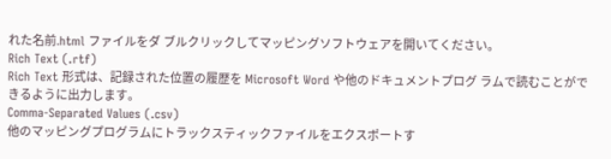れた名前.html ファイルをダ ブルクリックしてマッピングソフトウェアを開いてください。
Rich Text (.rtf)
Rich Text 形式は、記録された位置の履歴を Microsoft Word や他のドキュメントプログ ラムで読むことができるように出力します。
Comma-Separated Values (.csv)
他のマッピングプログラムにトラックスティックファイルをエクスポートす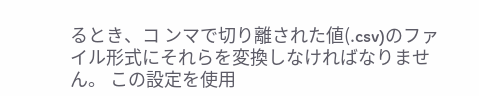るとき、コ ンマで切り離された値(.csv)のファイル形式にそれらを変換しなければなりません。 この設定を使用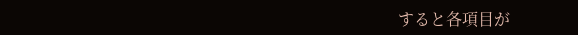すると各項目が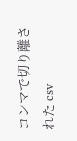コンマで切り離された csv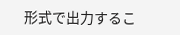形式で出力するこ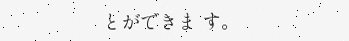とができま す。